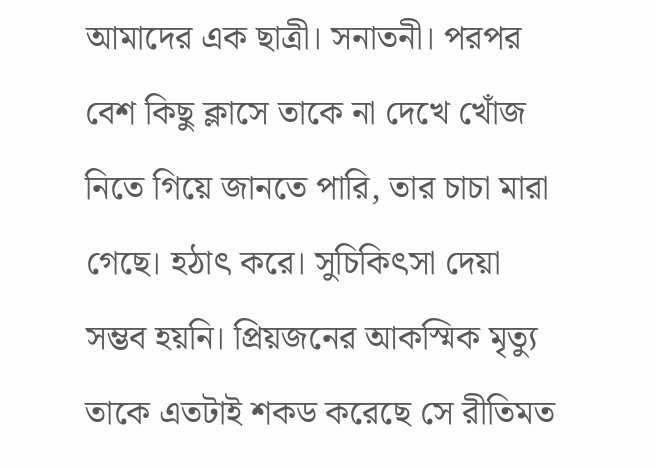আমাদের এক ছাত্রী। সনাতনী। পরপর বেশ কিছু ক্লাসে তাকে না দেখে খোঁজ নিতে গিয়ে জানতে পারি, তার চাচা মারা গেছে। হঠাৎ করে। সুচিকিৎসা দেয়া সম্ভব হয়নি। প্রিয়জনের আকস্মিক মৃত্যু তাকে এতটাই শকড করেছে সে রীতিমত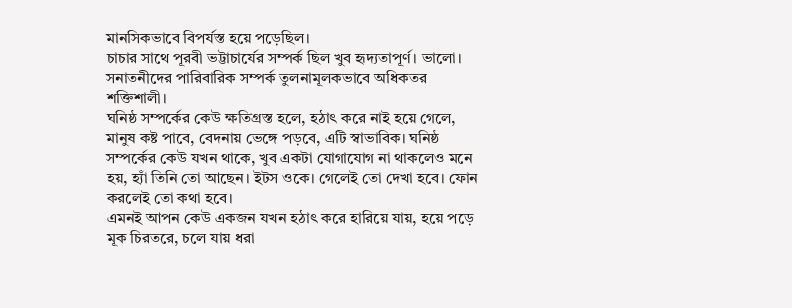মানসিকভাবে বিপর্যস্ত হয়ে পড়েছিল।
চাচার সাথে পূরবী ভট্টাচার্যের সম্পর্ক ছিল খুব হৃদ্যতাপূর্ণ। ভালো। সনাতনীদের পারিবারিক সম্পর্ক তুলনামূলকভাবে অধিকতর শক্তিশালী।
ঘনিষ্ঠ সম্পর্কের কেউ ক্ষতিগ্রস্ত হলে, হঠাৎ করে নাই হয়ে গেলে, মানুষ কষ্ট পাবে, বেদনায় ভেঙ্গে পড়বে, এটি স্বাভাবিক। ঘনিষ্ঠ সম্পর্কের কেউ যখন থাকে, খুব একটা যোগাযোগ না থাকলেও মনে হয়, হ্যাঁ তিনি তো আছেন। ইটস ওকে। গেলেই তো দেখা হবে। ফোন করলেই তো কথা হবে।
এমনই আপন কেউ একজন যখন হঠাৎ করে হারিয়ে যায়, হয়ে পড়ে মূক চিরতরে, চলে যায় ধরা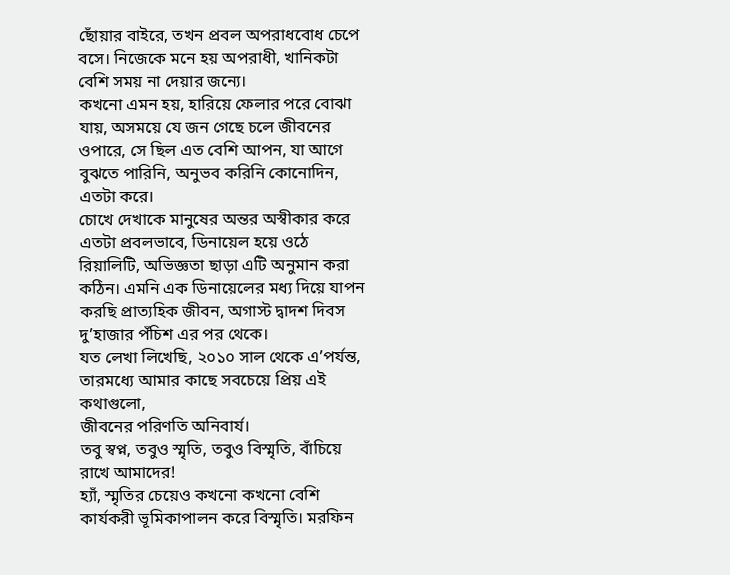ছোঁয়ার বাইরে, তখন প্রবল অপরাধবোধ চেপে বসে। নিজেকে মনে হয় অপরাধী, খানিকটা বেশি সময় না দেয়ার জন্যে।
কখনো এমন হয়, হারিয়ে ফেলার পরে বোঝা যায়, অসময়ে যে জন গেছে চলে জীবনের ওপারে, সে ছিল এত বেশি আপন, যা আগে বুঝতে পারিনি, অনুভব করিনি কোনোদিন, এতটা করে।
চোখে দেখাকে মানুষের অন্তর অস্বীকার করে এতটা প্রবলভাবে, ডিনায়েল হয়ে ওঠে রিয়ালিটি, অভিজ্ঞতা ছাড়া এটি অনুমান করা কঠিন। এমনি এক ডিনায়েলের মধ্য দিয়ে যাপন করছি প্রাত্যহিক জীবন, অগাস্ট দ্বাদশ দিবস দু’হাজার পঁচিশ এর পর থেকে।
যত লেখা লিখেছি, ২০১০ সাল থেকে এ’পর্যন্ত, তারমধ্যে আমার কাছে সবচেয়ে প্রিয় এই কথাগুলো,
জীবনের পরিণতি অনিবার্য।
তবু স্বপ্ন, তবুও স্মৃতি, তবুও বিস্মৃতি, বাঁচিয়ে রাখে আমাদের!
হ্যাঁ, স্মৃতির চেয়েও কখনো কখনো বেশি কার্যকরী ভূমিকাপালন করে বিস্মৃতি। মরফিন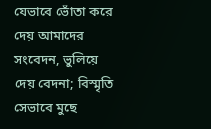যেভাবে ভোঁতা করে দেয় আমাদের সংবেদন, ভুলিয়ে দেয় বেদনা; বিস্মৃতি সেভাবে মুছে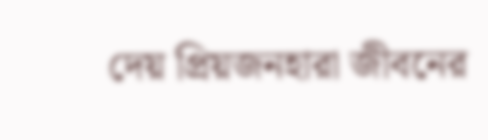দেয় প্রিয়জনহারা জীবনের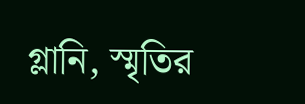গ্লানি, স্মৃতির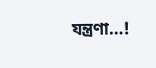যন্ত্রণা…!